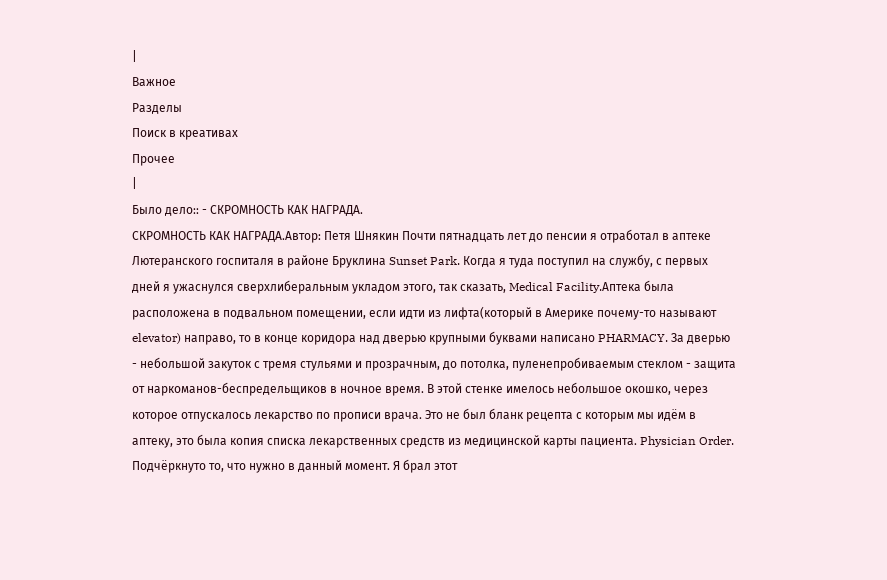|
Важное
Разделы
Поиск в креативах
Прочее
|
Было дело:: - СКРОМНОСТЬ КАК НАГРАДА.
СКРОМНОСТЬ КАК НАГРАДА.Автор: Петя Шнякин Почти пятнадцать лет до пенсии я отработал в аптеке Лютеранского госпиталя в районе Бруклина Sunset Park. Когда я туда поступил на службу, с первых дней я ужаснулся сверхлиберальным укладом этого, так сказать, Medical Facility.Аптека была расположена в подвальном помещении, если идти из лифта(который в Америке почему-то называют elevator) направо, то в конце коридора над дверью крупными буквами написано PHARMACY. За дверью - небольшой закуток с тремя стульями и прозрачным, до потолка, пуленепробиваемым стеклом - защита от наркоманов-беспредельщиков в ночное время. В этой стенке имелось небольшое окошко, через которое отпускалось лекарство по прописи врача. Это не был бланк рецепта с которым мы идём в аптеку, это была копия списка лекарственных средств из медицинской карты пациента. Physician Order. Подчёркнуто то, что нужно в данный момент. Я брал этот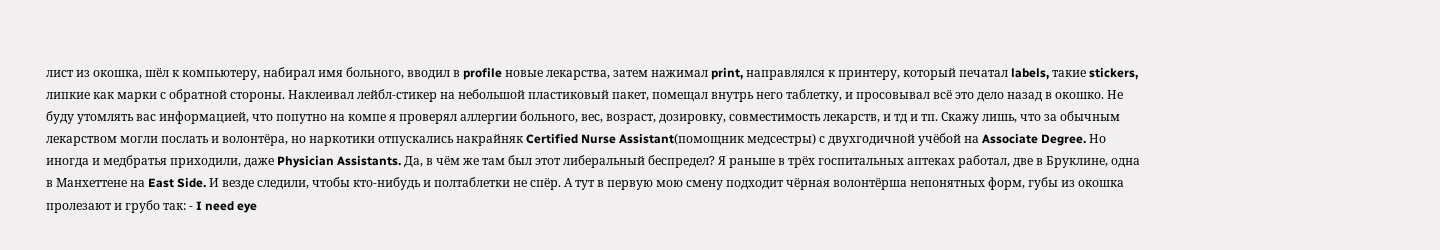лист из окошка, шёл к компьютеру, набирал имя больного, вводил в profile новые лекарства, затем нажимал print, направлялся к принтеру, который печатал labels, такие stickers, липкие как марки с обратной стороны. Наклеивал лейбл-стикер на небольшой пластиковый пакет, помещал внутрь него таблетку, и просовывал всё это дело назад в окошко. Не буду утомлять вас информацией, что попутно на компе я проверял аллергии больного, вес, возраст, дозировку, совместимость лекарств, и тд и тп. Скажу лишь, что за обычным лекарством могли послать и волонтёра, но наркотики отпускались накрайняк Certified Nurse Assistant(помощник медсестры) с двухгодичной учёбой на Associate Degree. Но иногда и медбратья приходили, даже Physician Assistants. Да, в чём же там был этот либеральный беспредел? Я раньше в трёх госпитальных аптеках работал, две в Бруклине, одна в Манхеттене на East Side. И везде следили, чтобы кто-нибудь и полтаблетки не спёр. А тут в первую мою смену подходит чёрная волонтёрша непонятных форм, губы из окошка пролезают и грубо так: - I need eye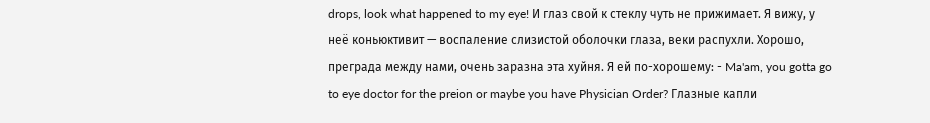drops, look what happened to my eye! И глаз свой к стеклу чуть не прижимает. Я вижу, у неё коньюктивит — воспаление слизистой оболочки глаза, веки распухли. Хорошо, преграда между нами, очень заразна эта хуйня. Я ей по-хорошему: - Ma'am, you gotta go to eye doctor for the preion or maybe you have Physician Order? Глазные капли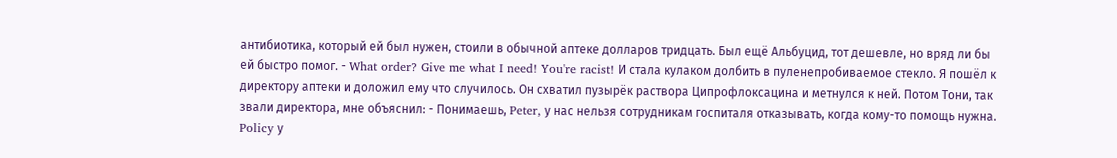антибиотика, который ей был нужен, стоили в обычной аптеке долларов тридцать. Был ещё Альбуцид, тот дешевле, но вряд ли бы ей быстро помог. - What order? Give me what I need! You're racist! И стала кулаком долбить в пуленепробиваемое стекло. Я пошёл к директору аптеки и доложил ему что случилось. Он схватил пузырёк раствора Ципрофлоксацина и метнулся к ней. Потом Тони, так звали директора, мне объяснил: - Понимаешь, Peter, у нас нельзя сотрудникам госпиталя отказывать, когда кому-то помощь нужна. Policy у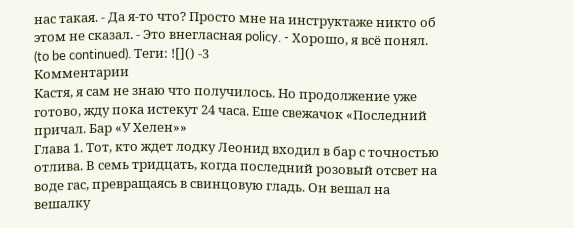нас такая. - Да я-то что? Просто мне на инструктаже никто об этом не сказал. - Это внегласная policy. - Хорошо, я всё понял. (to be continued). Теги: ![]() -3
Комментарии
Кастя, я сам не знаю что получилось. Но продолжение уже готово, жду пока истекут 24 часа. Еше свежачок «Последний причал. Бар «У Хелен»»
Глава 1. Тот, кто ждет лодку Леонид входил в бар с точностью отлива. В семь тридцать, когда последний розовый отсвет на воде гас, превращаясь в свинцовую гладь. Он вешал на вешалку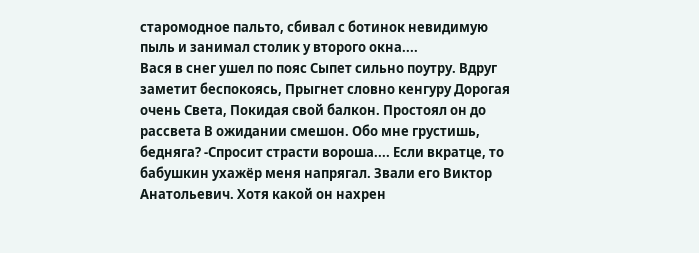старомодное пальто, сбивал с ботинок невидимую пыль и занимал столик у второго окна....
Вася в снег ушел по пояс Сыпет сильно поутру. Вдруг заметит беспокоясь, Прыгнет словно кенгуру Дорогая очень Света, Покидая свой балкон. Простоял он до рассвета В ожидании смешон. Обо мне грустишь, бедняга? -Спросит страсти вороша.... Если вкратце, то бабушкин ухажёр меня напрягал. Звали его Виктор Анатольевич. Хотя какой он нахрен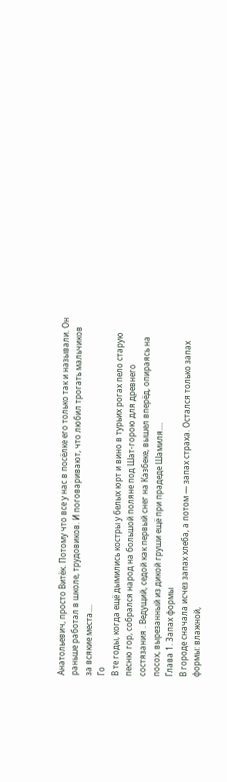Анатольевич, просто Витёк. Потому что все у нас в посёлке его только так и называли. Он раньше работал в школе, трудовиков. И поговаривают, что любил трогать мальчиков за всякие места....
Го
В те годы, когда ещё дымились костры у белых юрт и вино в турьих рогах пело старую песню гор, собрался народ на большой поляне под Шат-горою для древнего состязания . Ведущий, седой как первый снег на Казбеке, вышел вперёд, опираясь на посох, вырезанный из дикой груши ещё при прадеде Шамиля....
Глава 1. Запах формы
В городе сначала исчез запах хлеба, а потом — запах страха. Остался только запах формы: влажной,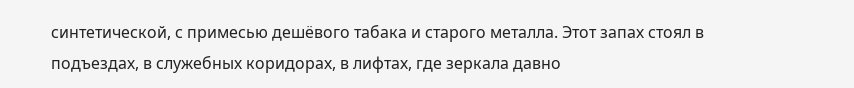синтетической, с примесью дешёвого табака и старого металла. Этот запах стоял в подъездах, в служебных коридорах, в лифтах, где зеркала давно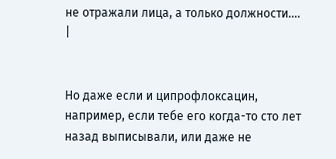не отражали лица, а только должности.... |


Но даже если и ципрофлоксацин, например, если тебе его когда-то сто лет назад выписывали, или даже не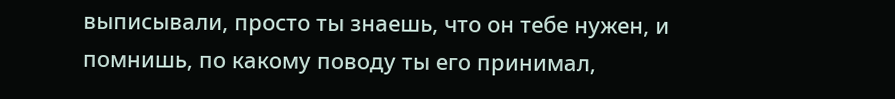выписывали, просто ты знаешь, что он тебе нужен, и помнишь, по какому поводу ты его принимал,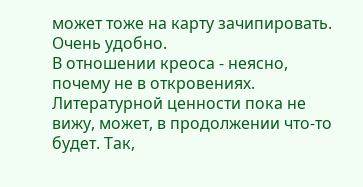может тоже на карту зачипировать.
Очень удобно.
В отношении креоса - неясно, почему не в откровениях. Литературной ценности пока не вижу, может, в продолжении что-то будет. Так,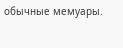обычные мемуары.